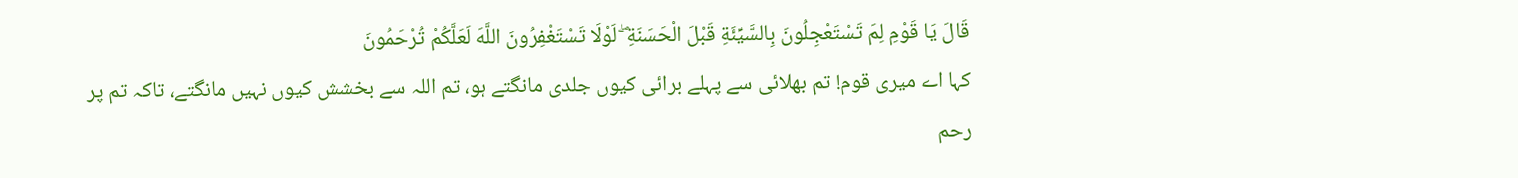قَالَ يَا قَوْمِ لِمَ تَسْتَعْجِلُونَ بِالسَّيِّئَةِ قَبْلَ الْحَسَنَةِ ۖ لَوْلَا تَسْتَغْفِرُونَ اللَّهَ لَعَلَّكُمْ تُرْحَمُونَ
کہا اے میری قوم! تم بھلائی سے پہلے برائی کیوں جلدی مانگتے ہو، تم اللہ سے بخشش کیوں نہیں مانگتے، تاکہ تم پر رحم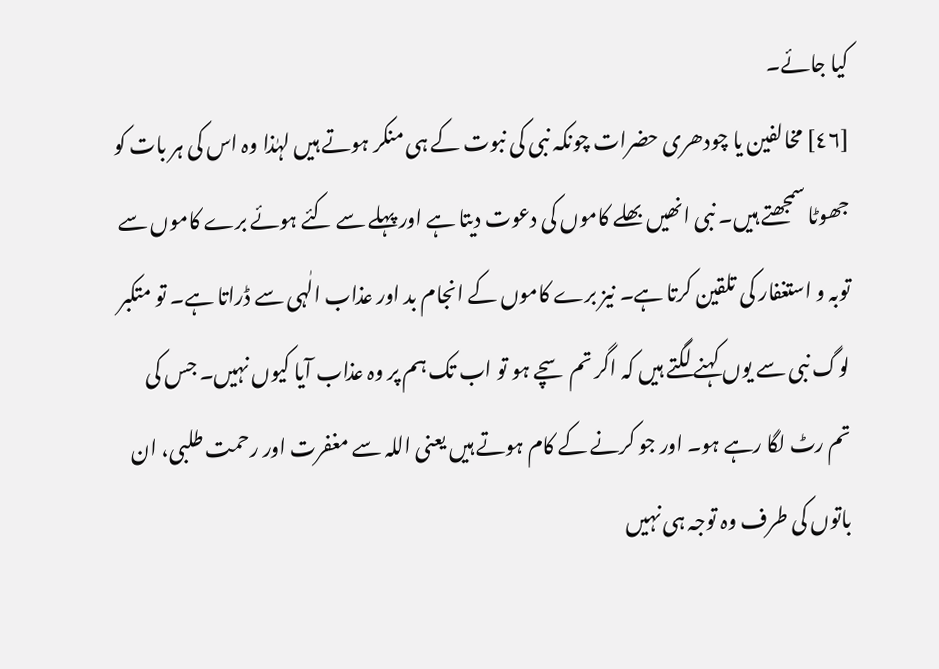کیا جائے۔
[٤٦] مخالفین یا چودھری حضرات چونکہ نبی کی نبوت کے ہی منکر ہوتے ہیں لہٰذا وہ اس کی ہر بات کو جھوٹا سمجھتے ہیں۔ نبی انھیں بھلے کاموں کی دعوت دیتا ہے اور پہلے سے کئے ہوئے برے کاموں سے توبہ و استغفار کی تلقین کرتا ہے۔ نیز برے کاموں کے انجام بد اور عذاب الٰہی سے ڈراتا ہے۔ تو متکبر لوگ نبی سے یوں کہنے لگتے ہیں کہ اگر تم سچے ہو تو اب تک ہم پر وہ عذاب آیا کیوں نہیں۔ جس کی تم رٹ لگا رہے ہو۔ اور جو کرنے کے کام ہوتے ہیں یعنی اللہ سے مغفرت اور رحمت طلبی، ان باتوں کی طرف وہ توجہ ہی نہیں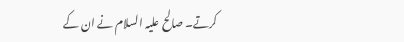کرتے۔ صالح علیہ السلام نے ان کے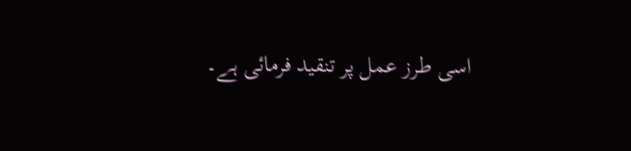اسی طرز عمل پر تنقید فرمائی ہے۔